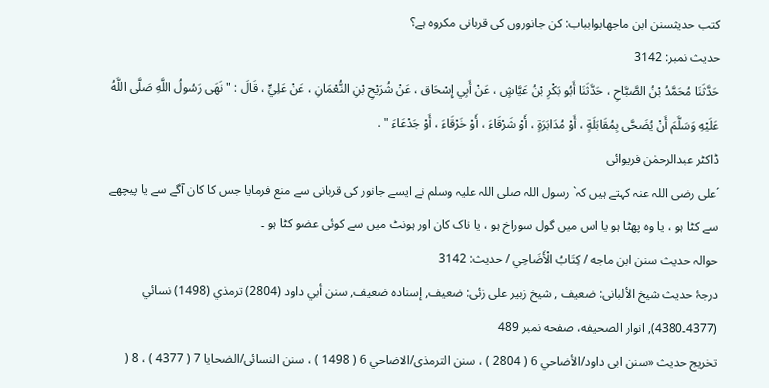کتب حدیثسنن ابن ماجهابوابباب: کن جانوروں کی قربانی مکروہ ہے؟
حدیث نمبر: 3142
حَدَّثَنَا مُحَمَّدُ بْنُ الصَّبَّاحِ ، حَدَّثَنَا أَبُو بَكْرِ بْنُ عَيَّاشٍ ، عَنْ أَبِي إِسْحَاق ، عَنْ شُرَيْحِ بْنِ النُّعْمَانِ ، عَنْ عَلِيٍّ ، قَالَ : " نَهَى رَسُولُ اللَّهِ صَلَّى اللَّهُ عَلَيْهِ وَسَلَّمَ أَنْ يُضَحَّى بِمُقَابَلَةٍ ، أَوْ مُدَابَرَةٍ ، أَوْ شَرْقَاءَ ، أَوْ خَرْقَاءَ ، أَوْ جَدْعَاءَ " .
ڈاکٹر عبدالرحمٰن فریوائی
´علی رضی اللہ عنہ کہتے ہیں کہ` رسول اللہ صلی اللہ علیہ وسلم نے ایسے جانور کی قربانی سے منع فرمایا جس کا کان آگے سے یا پیچھے سے کٹا ہو ، یا وہ پھٹا ہو یا اس میں گول سوراخ ہو ، یا ناک کان اور ہونٹ میں سے کوئی عضو کٹا ہو ۔
حوالہ حدیث سنن ابن ماجه / كِتَابُ الْأَضَاحِي / حدیث: 3142
درجۂ حدیث شیخ الألبانی: ضعيف , شیخ زبیر علی زئی: ضعيف, إسناده ضعيف, سنن أبي داود (2804) ترمذي (1498) نسائي (4377۔4380), انوار الصحيفه، صفحه نمبر 489
تخریج حدیث «سنن ابی داود/الأضاحي 6 ( 2804 ) ، سنن الترمذی/الاضاحي 6 ( 1498 ) ، سنن النسائی/الضحایا 7 ( 4377 ) ، 8 (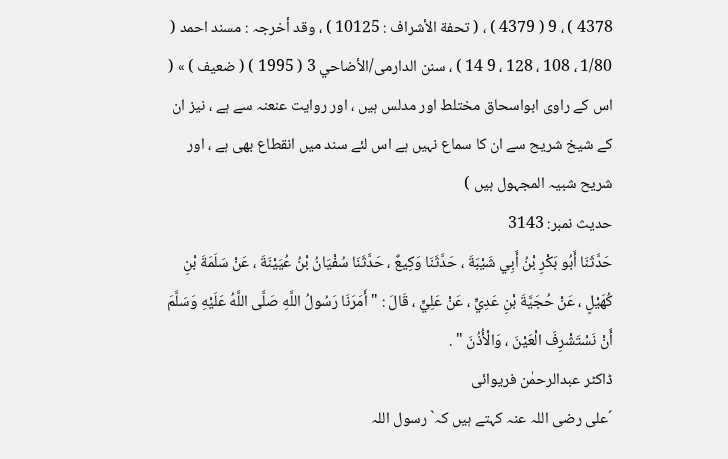4378 ) ، 9 ( 4379 ) ، ( تحفة الأشراف : 10125 ) ، وقد أخرجہ : مسند احمد ( 1/80 ، 108 ، 128 ، 9 14 ) ، سنن الدارمی/الأضاحي 3 ( 1995 ) ( ضعیف ) » ( اس کے راوی ابواسحاق مختلط اور مدلس ہیں ، اور روایت عنعنہ سے ہے ، نیز ان کے شیخ شریح سے ان کا سماع نہیں ہے اس لئے سند میں انقطاع بھی ہے ، اور شریح شبیہ المجہول ہیں )
حدیث نمبر: 3143
حَدَّثَنَا أَبُو بَكْرِ بْنُ أَبِي شَيْبَةَ ، حَدَّثَنَا وَكِيعٌ ، حَدَّثَنَا سُفْيَانُ بْنُ عُيَيْنَةَ ، عَنْ سَلَمَةَ بْنِ كُهَيْلٍ ، عَنْ حُجَيَّةَ بْنِ عَدِيٍّ ، عَنْ عَلِيٍّ ، قَالَ : " أَمَرَنَا رَسُولُ اللَّهِ صَلَّى اللَّهُ عَلَيْهِ وَسَلَّمَ أَنْ نَسْتَشْرِفَ الْعَيْنَ ، وَالْأُذُنَ " .
ڈاکٹر عبدالرحمٰن فریوائی
´علی رضی اللہ عنہ کہتے ہیں کہ` رسول اللہ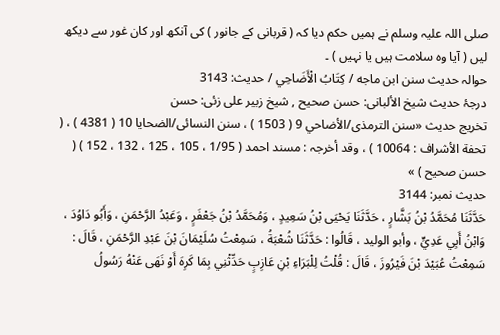صلی اللہ علیہ وسلم نے ہمیں حکم دیا کہ ( قربانی کے جانور ) کی آنکھ اور کان غور سے دیکھ لیں ( آیا وہ سلامت ہیں یا نہیں ) ۔
حوالہ حدیث سنن ابن ماجه / كِتَابُ الْأَضَاحِي / حدیث: 3143
درجۂ حدیث شیخ الألبانی: حسن صحيح , شیخ زبیر علی زئی: حسن
تخریج حدیث «سنن الترمذی/الأضاحي 9 ( 1503 ) ، سنن النسائی/الضحایا 10 ( 4381 ) ، ( تحفة الأشراف : 10064 ) ، وقد أخرجہ : مسند احمد ( 1/95 ، 105 ، 125 ، 132 ، 152 ) ( حسن صحیح ) »
حدیث نمبر: 3144
حَدَّثَنَا مُحَمَّدُ بْنُ بَشَّارٍ ، حَدَّثَنَا يَحْيَى بْنُ سَعِيدٍ ، وَمُحَمَّدُ بْنُ جَعْفَرٍ ، وَعَبْدُ الرَّحْمَنِ ، وَأَبُو دَاوُدَ ، وَابْنُ أَبِي عَدِيٍّ ، وأبو الوليد ، قَالُوا : حَدَّثَنَا شُعْبَةُ ، سَمِعْتُ سُلَيْمَانَ بْنَ عَبْدِ الرَّحْمَنِ ، قَالَ : سَمِعْتُ عُبَيْدَ بْنَ فَيْرُوزَ ، قَالَ : قُلْتُ لِلْبَرَاءِ بْنِ عَازِبٍ حَدِّثْنِي بِمَا كَرِهَ أَوْ نَهَى عَنْهُ رَسُولُ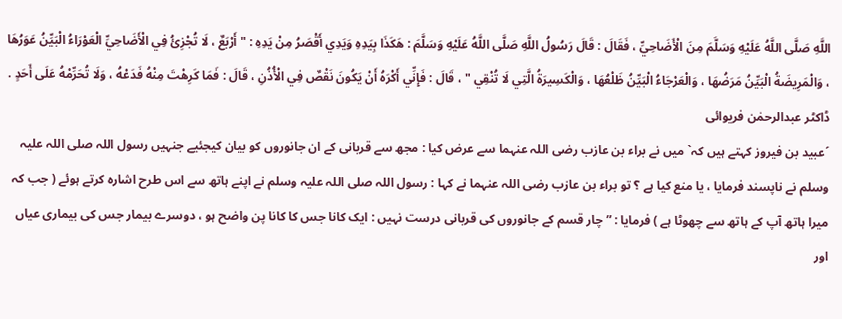اللَّهِ صَلَّى اللَّهُ عَلَيْهِ وَسَلَّمَ مِنَ الْأَضَاحِيِّ ، فَقَالَ : قَالَ رَسُولُ اللَّهِ صَلَّى اللَّهُ عَلَيْهِ وَسَلَّمَ : هَكَذَا بِيَدِهِ وَيَدِي أَقْصَرُ مِنْ يَدِهِ : " أَرْبَعٌ ، لَا تُجْزِئُ فِي الْأَضَاحِيِّ الْعَوْرَاءُ الْبَيِّنُ عَوَرُهَا ، وَالْمَرِيضَةُ الْبَيِّنُ مَرَضُهَا ، وَالْعَرْجَاءُ الْبَيِّنُ ظَلْعُهَا ، وَالْكَسِيرَةُ الَّتِي لَا تُنْقِي " ، قَالَ : فَإِنِّي أَكْرَهُ أَنْ يَكُونَ نَقْصٌ فِي الْأُذُنِ ، قَالَ : فَمَا كَرِهْتَ مِنْهُ فَدَعْهُ ، وَلَا تُحَرِّمْهُ عَلَى أَحَدٍ .
ڈاکٹر عبدالرحمٰن فریوائی
´عبید بن فیروز کہتے ہیں کہ` میں نے براء بن عازب رضی اللہ عنہما سے عرض کیا : مجھ سے قربانی کے ان جانوروں کو بیان کیجئیے جنہیں رسول اللہ صلی اللہ علیہ وسلم نے ناپسند فرمایا ، یا منع کیا ہے ؟ تو براء بن عازب رضی اللہ عنہما نے کہا : رسول اللہ صلی اللہ علیہ وسلم نے اپنے ہاتھ سے اس طرح اشارہ کرتے ہوئے ( جب کہ میرا ہاتھ آپ کے ہاتھ سے چھوٹا ہے ) فرمایا : ” چار قسم کے جانوروں کی قربانی درست نہیں : ایک کانا جس کا کانا پن واضح ہو ، دوسرے بیمار جس کی بیماری عیاں اور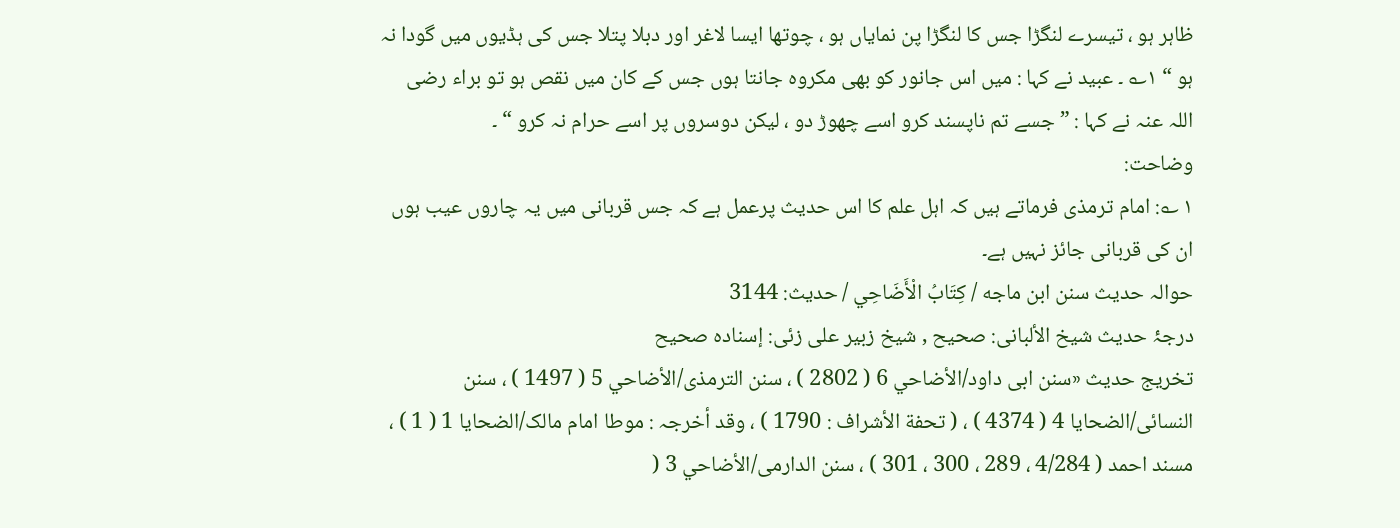ظاہر ہو ، تیسرے لنگڑا جس کا لنگڑا پن نمایاں ہو ، چوتھا ایسا لاغر اور دبلا پتلا جس کی ہڈیوں میں گودا نہ ہو “ ۱؎ ۔ عبید نے کہا : میں اس جانور کو بھی مکروہ جانتا ہوں جس کے کان میں نقص ہو تو براء رضی اللہ عنہ نے کہا : ” جسے تم ناپسند کرو اسے چھوڑ دو ، لیکن دوسروں پر اسے حرام نہ کرو “ ۔
وضاحت:
۱ ؎: امام ترمذی فرماتے ہیں کہ اہل علم کا اس حدیث پرعمل ہے کہ جس قربانی میں یہ چاروں عیب ہوں ان کی قربانی جائز نہیں ہے۔
حوالہ حدیث سنن ابن ماجه / كِتَابُ الْأَضَاحِي / حدیث: 3144
درجۂ حدیث شیخ الألبانی: صحيح , شیخ زبیر علی زئی: إسناده صحيح
تخریج حدیث «سنن ابی داود/الأضاحي 6 ( 2802 ) ، سنن الترمذی/الأضاحي 5 ( 1497 ) ، سنن النسائی/الضحایا 4 ( 4374 ) ، ( تحفة الأشراف : 1790 ) ، وقد أخرجہ : موطا امام مالک/الضحایا 1 ( 1 ) ، مسند احمد ( 4/284 ، 289 ، 300 ، 301 ) ، سنن الدارمی/الأضاحي 3 (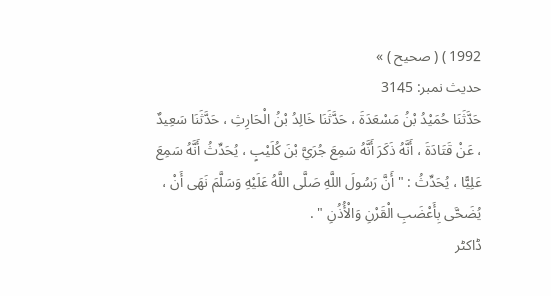1992 ) ( صحیح ) »
حدیث نمبر: 3145
حَدَّثَنَا حُمَيْدُ بْنُ مَسْعَدَةَ ، حَدَّثَنَا خَالِدُ بْنُ الْحَارِثِ ، حَدَّثَنَا سَعِيدٌ ، عَنْ قَتَادَةَ ، أَنَّهُ ذَكَرَ أَنَّهُ سَمِعَ جُرَيَّ بْنَ كُلَيْبٍ ، يُحَدِّثُ أَنَّهُ سَمِعَ عَلِيًّا ، يُحَدِّثُ : " أَنَّ رَسُولَ اللَّهِ صَلَّى اللَّهُ عَلَيْهِ وَسَلَّمَ نَهَى أَنْ ، يُضَحَّى بِأَعْضَبِ الْقَرْنِ وَالْأُذُنِ " .
ڈاکٹر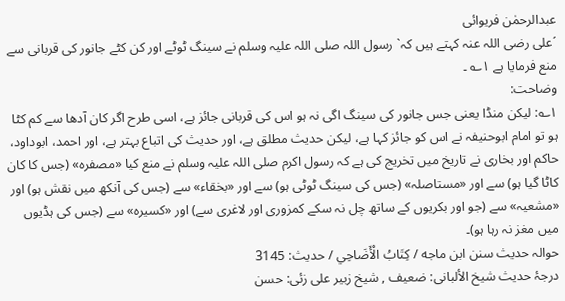عبدالرحمٰن فریوائی
´علی رضی اللہ عنہ کہتے ہیں کہ` رسول اللہ صلی اللہ علیہ وسلم نے سینگ ٹوٹے اور کن کٹے جانور کی قربانی سے منع فرمایا ہے ۱؎ ۔
وضاحت:
۱؎: لیکن منڈا یعنی جس جانور کی سینگ اگی نہ ہو اس کی قربانی جائز ہے، اسی طرح اگر کان آدھا سے کم کٹا ہو تو امام ابوحنیفہ نے اس کو جائز کہا ہے، لیکن حدیث مطلق ہے، اور حدیث کی اتباع بہتر ہے، اور احمد، ابوداود، حاکم اور بخاری نے تاریخ میں تخریج کی ہے کہ رسول اکرم صلی اللہ علیہ وسلم نے منع کیا «مصفرہ» (جس کا کان کاٹا گیا ہو) سے اور «مستاصلہ» (جس کی سینگ ٹوٹی ہو) سے اور «بخقاء» سے (جس کی آنکھ میں نقش ہو) اور «مشعیہ» سے (جو اور بکریوں کے ساتھ چل نہ سکے کمزوری اور لاغری سے) اور «کسیرہ» سے (جس کی ہڈیوں میں مغز نہ رہا ہو)۔
حوالہ حدیث سنن ابن ماجه / كِتَابُ الْأَضَاحِي / حدیث: 3145
درجۂ حدیث شیخ الألبانی: ضعيف , شیخ زبیر علی زئی: حسن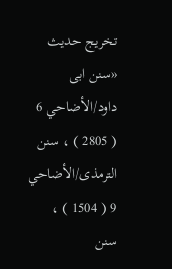تخریج حدیث «سنن ابی داود/الأضاحي 6 ( 2805 ) ، سنن الترمذی/الأضاحي 9 ( 1504 ) ، سنن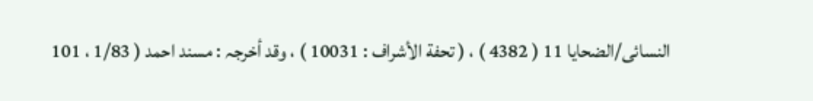النسائی/الضحایا 11 ( 4382 ) ، ( تحفة الأشراف : 10031 ) ، وقد أخرجہ : مسند احمد ( 1/83 ، 101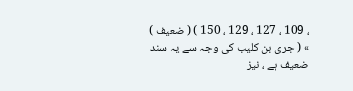، 109 ، 127 ، 129 ، 150 ) ( ضعیف ) » ( جری بن کلیب کی وجہ سے یہ سند ضعیف ہے ، نیز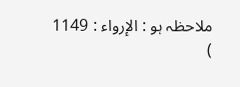ملاحظہ ہو : الإرواء : 1149 )